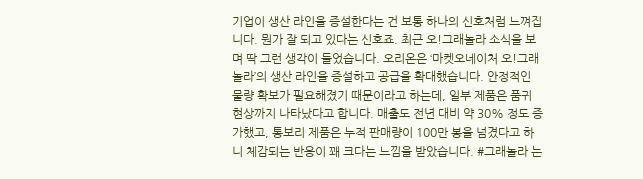기업이 생산 라인을 증설한다는 건 보통 하나의 신호처럼 느껴집니다. 뭔가 잘 되고 있다는 신호죠. 최근 오!그래놀라 소식을 보며 딱 그런 생각이 들었습니다. 오리온은 ‘마켓오네이처 오!그래놀라’의 생산 라인을 증설하고 공급을 확대했습니다. 안정적인 물량 확보가 필요해졌기 때문이라고 하는데, 일부 제품은 품귀 현상까지 나타났다고 합니다. 매출도 전년 대비 약 30% 정도 증가했고, 통보리 제품은 누적 판매량이 100만 봉을 넘겼다고 하니 체감되는 반응이 꽤 크다는 느낌을 받았습니다. #그래놀라 는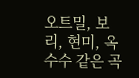오트밀, 보리, 현미, 옥수수 같은 곡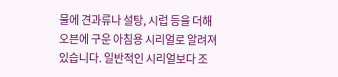물에 견과류나 설탕, 시럽 등을 더해 오븐에 구운 아침용 시리얼로 알려져 있습니다. 일반적인 시리얼보다 조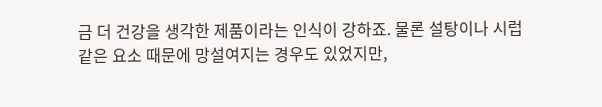금 더 건강을 생각한 제품이라는 인식이 강하죠. 물론 설탕이나 시럽 같은 요소 때문에 망설여지는 경우도 있었지만,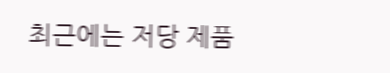최근에는 저당 제품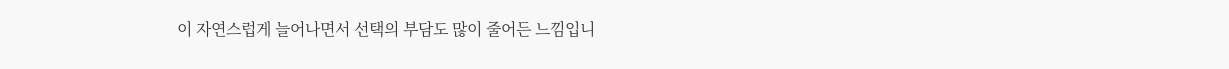이 자연스럽게 늘어나면서 선택의 부담도 많이 줄어든 느낌입니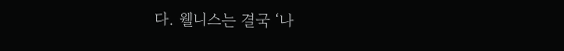다. 웰니스는 결국 ‘나